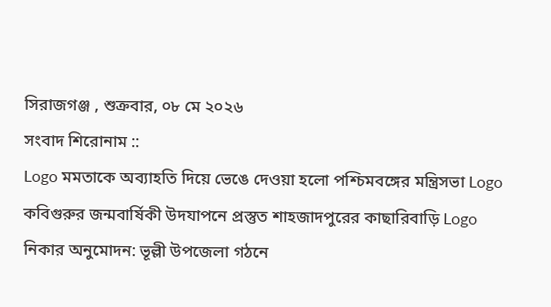সিরাজগঞ্জ , শুক্রবার, ০৮ মে ২০২৬
সংবাদ শিরোনাম ::
Logo মমতাকে অব্যাহতি দিয়ে ভেঙে দেওয়া হলো পশ্চিমবঙ্গের মন্ত্রিসভা Logo কবিগুরুর জন্মবার্ষিকী উদযাপনে প্রস্তুত শাহজাদপুরের কাছারিবাড়ি Logo নিকার অনুমোদন: ভূল্লী উপজেলা গঠনে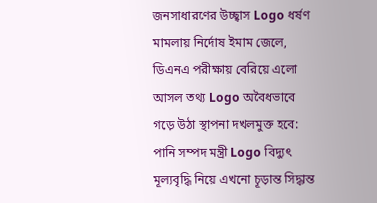জনসাধারণের উচ্ছ্বাস Logo ধর্ষণ মামলায় নির্দোষ ইমাম জেলে, ডিএনএ পরীক্ষায় বেরিয়ে এলো আসল তথ্য Logo অবৈধভাবে গড়ে উঠা স্থাপনা দখলমুক্ত হবে: পানি সম্পদ মন্ত্রী Logo বিদ্যুৎ মূল্যবৃদ্ধি নিয়ে এখনো চূড়ান্ত সিদ্ধান্ত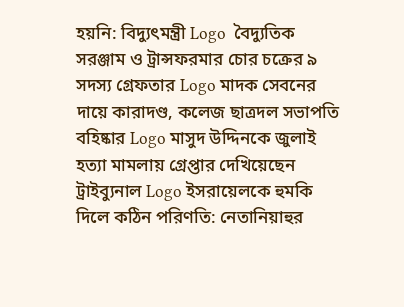হয়নি: বিদ্যুৎমন্ত্রী Logo  বৈদ্যুতিক সরঞ্জাম ও ট্রান্সফরমার চোর চক্রের ৯ সদস্য গ্রেফতার Logo মাদক সেবনের দায়ে কারাদণ্ড, কলেজ ছাত্রদল সভাপতি বহিষ্কার Logo মাসুদ উদ্দিনকে জুলাই হত্যা মামলায় গ্রেপ্তার দেখিয়েছেন ট্রাইব্যুনাল Logo ইসরায়েলকে হুমকি দিলে কঠিন পরিণতি: নেতানিয়াহুর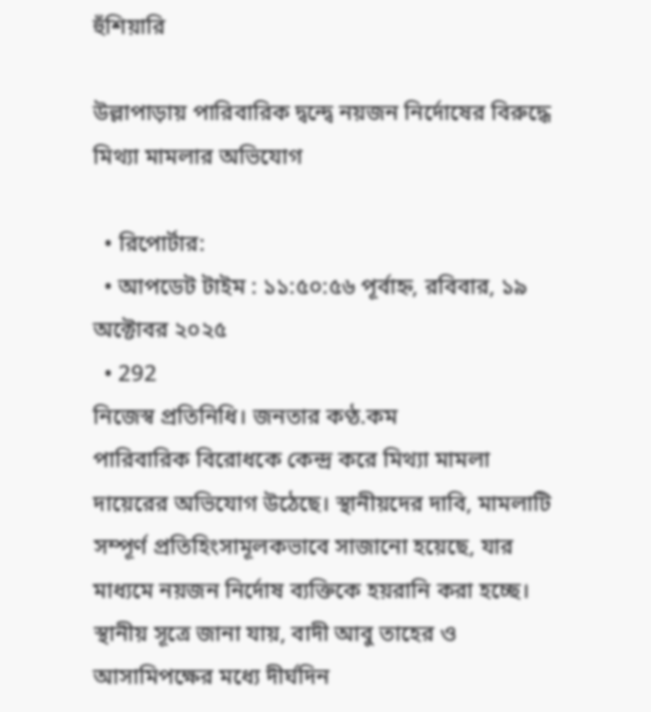হুঁশিয়ারি

উল্লাপাড়ায় পারিবারিক দ্বন্দ্বে নয়জন নির্দোষের বিরুদ্ধে মিথ্যা মামলার অভিযোগ

  • রিপোর্টার:
  • আপডেট টাইম : ১১:৫০:৫৬ পূর্বাহ্ন, রবিবার, ১৯ অক্টোবর ২০২৫
  • 292
নিজেস্ব প্রতিনিধি। জনতার কণ্ঠ.কম
পারিবারিক বিরোধকে কেন্দ্র করে মিথ্যা মামলা দায়েরের অভিযোগ উঠেছে। স্থানীয়দের দাবি, মামলাটি সম্পূর্ণ প্রতিহিংসামূলকভাবে সাজানো হয়েছে, যার মাধ্যমে নয়জন নির্দোষ ব্যক্তিকে হয়রানি করা হচ্ছে।
স্থানীয় সূত্রে জানা যায়, বাদী আবু তাহের ও আসামিপক্ষের মধ্যে দীর্ঘদিন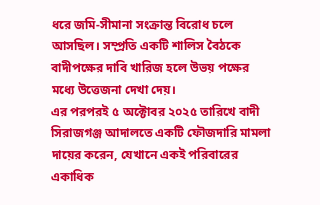ধরে জমি-সীমানা সংক্রান্ত বিরোধ চলে আসছিল। সম্প্রতি একটি শালিস বৈঠকে বাদীপক্ষের দাবি খারিজ হলে উভয় পক্ষের মধ্যে উত্তেজনা দেখা দেয়।
এর পরপরই ৫ অক্টোবর ২০২৫ তারিখে বাদী সিরাজগঞ্জ আদালতে একটি ফৌজদারি মামলা দায়ের করেন, যেখানে একই পরিবারের একাধিক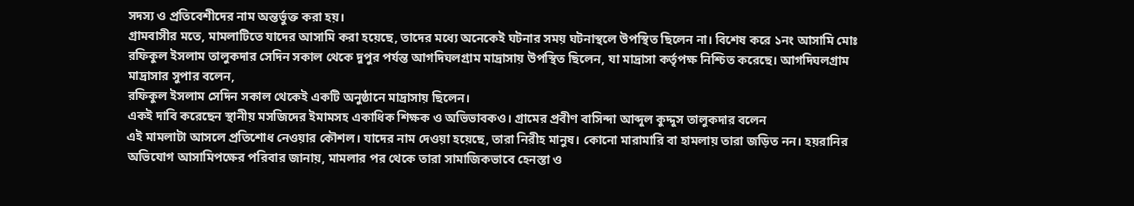সদস্য ও প্রতিবেশীদের নাম অন্তর্ভুক্ত করা হয়।
গ্রামবাসীর মতে, মামলাটিতে যাদের আসামি করা হয়েছে, তাদের মধ্যে অনেকেই ঘটনার সময় ঘটনাস্থলে উপস্থিত ছিলেন না। বিশেষ করে ১নং আসামি মোঃ রফিকুল ইসলাম তালুকদার সেদিন সকাল থেকে দুপুর পর্যন্ত আগদিঘলগ্রাম মাদ্রাসায় উপস্থিত ছিলেন, যা মাদ্রাসা কর্তৃপক্ষ নিশ্চিত করেছে। আগদিঘলগ্রাম মাদ্রাসার সুপার বলেন,
রফিকুল ইসলাম সেদিন সকাল থেকেই একটি অনুষ্ঠানে মাদ্রাসায় ছিলেন।
একই দাবি করেছেন স্থানীয় মসজিদের ইমামসহ একাধিক শিক্ষক ও অভিভাবকও। গ্রামের প্রবীণ বাসিন্দা আব্দুল কুদ্দুস তালুকদার বলেন
এই মামলাটা আসলে প্রতিশোধ নেওয়ার কৌশল। যাদের নাম দেওয়া হয়েছে, তারা নিরীহ মানুষ। কোনো মারামারি বা হামলায় তারা জড়িত নন। হয়রানির অভিযোগ আসামিপক্ষের পরিবার জানায়, মামলার পর থেকে তারা সামাজিকভাবে হেনস্তা ও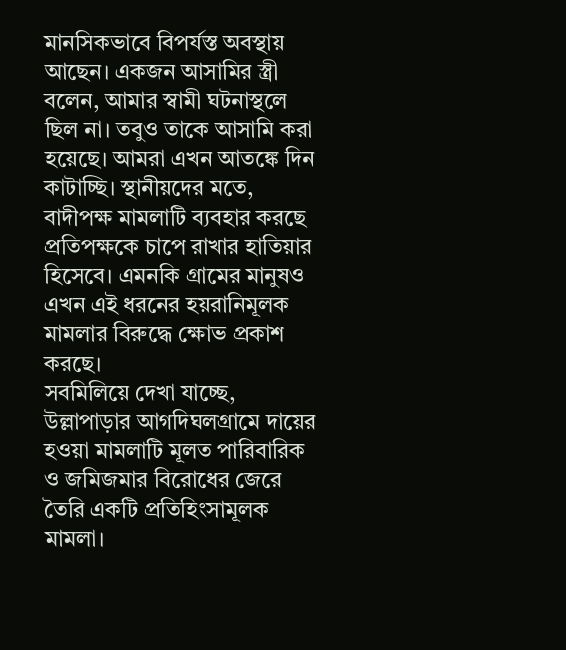মানসিকভাবে বিপর্যস্ত অবস্থায় আছেন। একজন আসামির স্ত্রী বলেন, আমার স্বামী ঘটনাস্থলে ছিল না। তবুও তাকে আসামি করা হয়েছে। আমরা এখন আতঙ্কে দিন কাটাচ্ছি। স্থানীয়দের মতে, বাদীপক্ষ মামলাটি ব্যবহার করছে প্রতিপক্ষকে চাপে রাখার হাতিয়ার হিসেবে। এমনকি গ্রামের মানুষও এখন এই ধরনের হয়রানিমূলক মামলার বিরুদ্ধে ক্ষোভ প্রকাশ করছে।
সবমিলিয়ে দেখা যাচ্ছে, উল্লাপাড়ার আগদিঘলগ্রামে দায়ের হওয়া মামলাটি মূলত পারিবারিক ও জমিজমার বিরোধের জেরে তৈরি একটি প্রতিহিংসামূলক মামলা।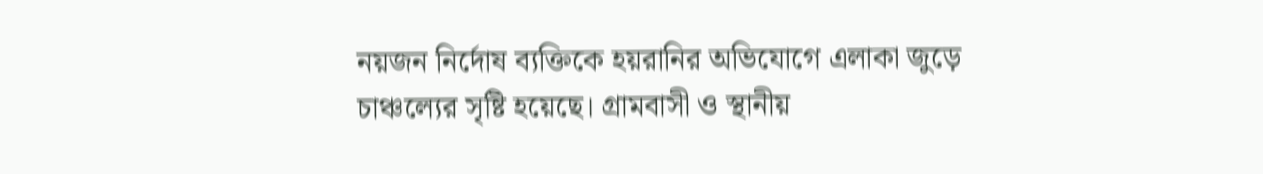নয়জন নির্দোষ ব্যক্তিকে হয়রানির অভিযোগে এলাকা জুড়ে চাঞ্চল্যের সৃষ্টি হয়েছে। গ্রামবাসী ও স্থানীয়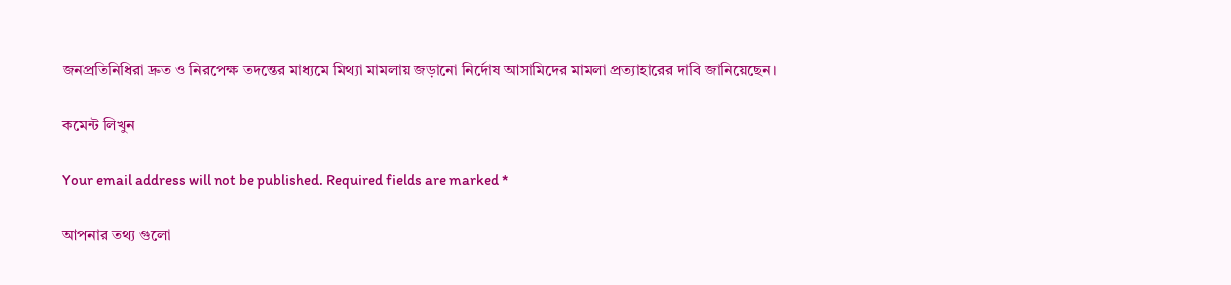জনপ্রতিনিধিরা দ্রুত ও নিরপেক্ষ তদন্তের মাধ্যমে মিথ্যা মামলায় জড়ানো নির্দোষ আসামিদের মামলা প্রত্যাহারের দাবি জানিয়েছেন।

কমেন্ট লিখুন

Your email address will not be published. Required fields are marked *

আপনার তথ্য গুলো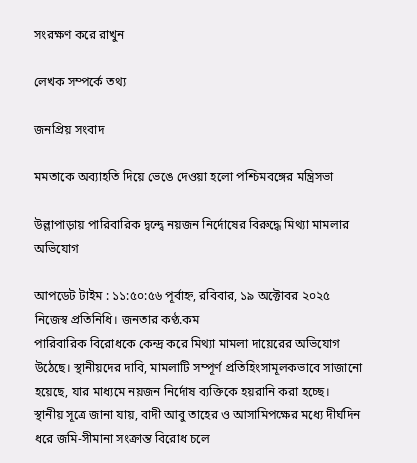সংরক্ষণ করে রাখুন

লেখক সম্পর্কে তথ্য

জনপ্রিয় সংবাদ

মমতাকে অব্যাহতি দিয়ে ভেঙে দেওয়া হলো পশ্চিমবঙ্গের মন্ত্রিসভা

উল্লাপাড়ায় পারিবারিক দ্বন্দ্বে নয়জন নির্দোষের বিরুদ্ধে মিথ্যা মামলার অভিযোগ

আপডেট টাইম : ১১:৫০:৫৬ পূর্বাহ্ন, রবিবার, ১৯ অক্টোবর ২০২৫
নিজেস্ব প্রতিনিধি। জনতার কণ্ঠ.কম
পারিবারিক বিরোধকে কেন্দ্র করে মিথ্যা মামলা দায়েরের অভিযোগ উঠেছে। স্থানীয়দের দাবি, মামলাটি সম্পূর্ণ প্রতিহিংসামূলকভাবে সাজানো হয়েছে, যার মাধ্যমে নয়জন নির্দোষ ব্যক্তিকে হয়রানি করা হচ্ছে।
স্থানীয় সূত্রে জানা যায়, বাদী আবু তাহের ও আসামিপক্ষের মধ্যে দীর্ঘদিন ধরে জমি-সীমানা সংক্রান্ত বিরোধ চলে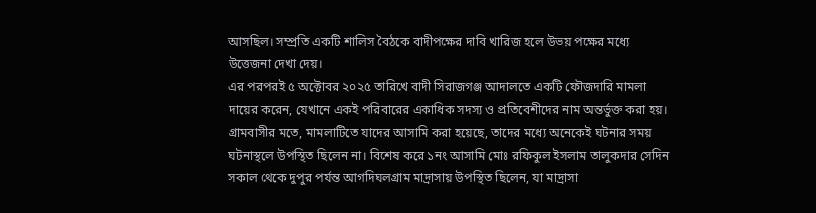আসছিল। সম্প্রতি একটি শালিস বৈঠকে বাদীপক্ষের দাবি খারিজ হলে উভয় পক্ষের মধ্যে উত্তেজনা দেখা দেয়।
এর পরপরই ৫ অক্টোবর ২০২৫ তারিখে বাদী সিরাজগঞ্জ আদালতে একটি ফৌজদারি মামলা দায়ের করেন, যেখানে একই পরিবারের একাধিক সদস্য ও প্রতিবেশীদের নাম অন্তর্ভুক্ত করা হয়।
গ্রামবাসীর মতে, মামলাটিতে যাদের আসামি করা হয়েছে, তাদের মধ্যে অনেকেই ঘটনার সময় ঘটনাস্থলে উপস্থিত ছিলেন না। বিশেষ করে ১নং আসামি মোঃ রফিকুল ইসলাম তালুকদার সেদিন সকাল থেকে দুপুর পর্যন্ত আগদিঘলগ্রাম মাদ্রাসায় উপস্থিত ছিলেন, যা মাদ্রাসা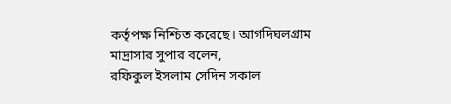কর্তৃপক্ষ নিশ্চিত করেছে। আগদিঘলগ্রাম মাদ্রাসার সুপার বলেন,
রফিকুল ইসলাম সেদিন সকাল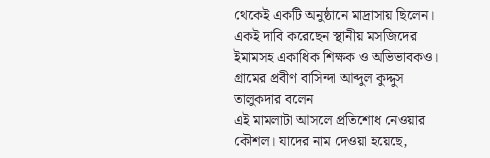থেকেই একটি অনুষ্ঠানে মাদ্রাসায় ছিলেন।
একই দাবি করেছেন স্থানীয় মসজিদের ইমামসহ একাধিক শিক্ষক ও অভিভাবকও। গ্রামের প্রবীণ বাসিন্দা আব্দুল কুদ্দুস তালুকদার বলেন
এই মামলাটা আসলে প্রতিশোধ নেওয়ার কৌশল। যাদের নাম দেওয়া হয়েছে,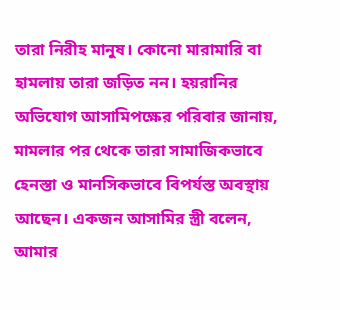তারা নিরীহ মানুষ। কোনো মারামারি বা হামলায় তারা জড়িত নন। হয়রানির অভিযোগ আসামিপক্ষের পরিবার জানায়, মামলার পর থেকে তারা সামাজিকভাবে হেনস্তা ও মানসিকভাবে বিপর্যস্ত অবস্থায় আছেন। একজন আসামির স্ত্রী বলেন, আমার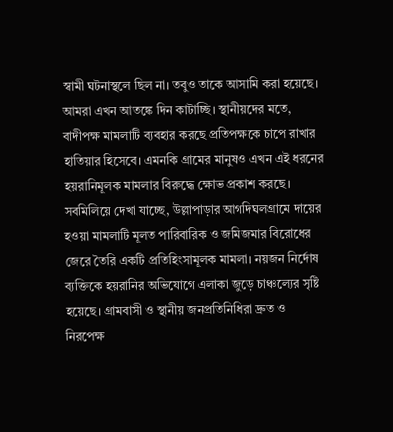স্বামী ঘটনাস্থলে ছিল না। তবুও তাকে আসামি করা হয়েছে। আমরা এখন আতঙ্কে দিন কাটাচ্ছি। স্থানীয়দের মতে, বাদীপক্ষ মামলাটি ব্যবহার করছে প্রতিপক্ষকে চাপে রাখার হাতিয়ার হিসেবে। এমনকি গ্রামের মানুষও এখন এই ধরনের হয়রানিমূলক মামলার বিরুদ্ধে ক্ষোভ প্রকাশ করছে।
সবমিলিয়ে দেখা যাচ্ছে, উল্লাপাড়ার আগদিঘলগ্রামে দায়ের হওয়া মামলাটি মূলত পারিবারিক ও জমিজমার বিরোধের জেরে তৈরি একটি প্রতিহিংসামূলক মামলা। নয়জন নির্দোষ ব্যক্তিকে হয়রানির অভিযোগে এলাকা জুড়ে চাঞ্চল্যের সৃষ্টি হয়েছে। গ্রামবাসী ও স্থানীয় জনপ্রতিনিধিরা দ্রুত ও নিরপেক্ষ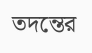তদন্তের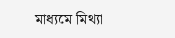মাধ্যমে মিথ্যা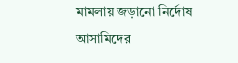মামলায় জড়ানো নির্দোষ আসামিদের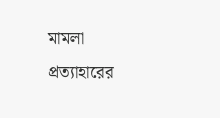মামলা প্রত্যাহারের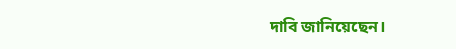দাবি জানিয়েছেন।